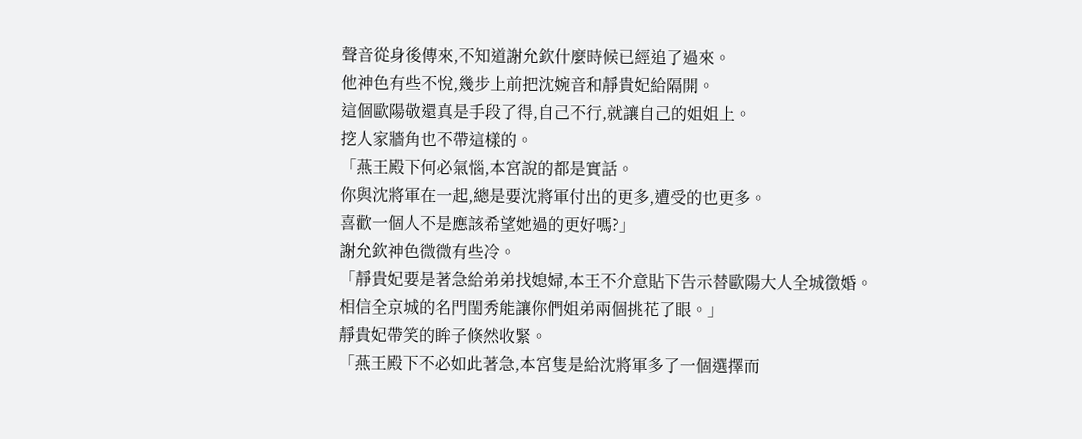聲音從身後傳來,不知道謝允欽什麼時候已經追了過來。
他神色有些不悅,幾步上前把沈婉音和靜貴妃給隔開。
這個歐陽敬還真是手段了得,自己不行,就讓自己的姐姐上。
挖人家牆角也不帶這樣的。
「燕王殿下何必氣惱,本宮說的都是實話。
你與沈將軍在一起,總是要沈將軍付出的更多,遭受的也更多。
喜歡一個人不是應該希望她過的更好嗎?」
謝允欽神色微微有些冷。
「靜貴妃要是著急給弟弟找媳婦,本王不介意貼下告示替歐陽大人全城徵婚。
相信全京城的名門閨秀能讓你們姐弟兩個挑花了眼。」
靜貴妃帶笑的眸子倏然收緊。
「燕王殿下不必如此著急,本宮隻是給沈將軍多了一個選擇而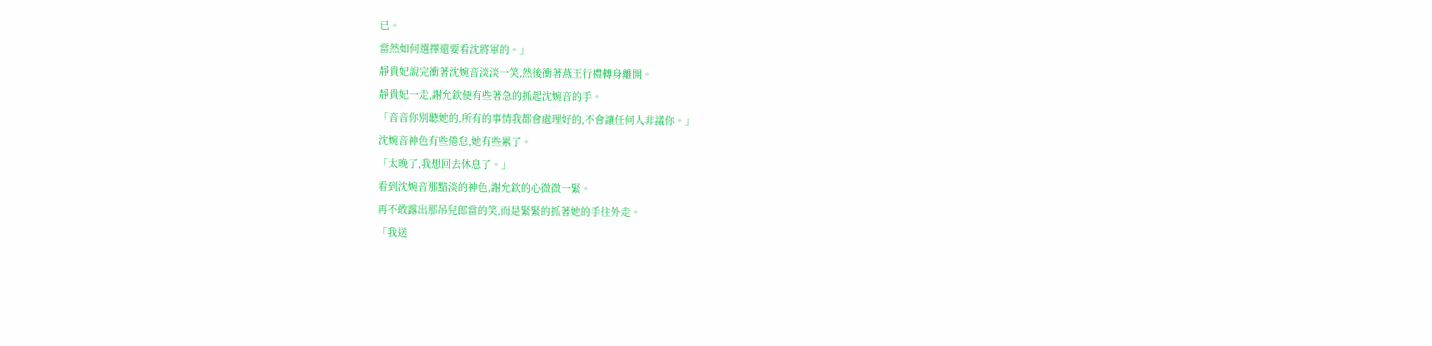已。
當然如何選擇還要看沈將軍的。」
靜貴妃說完衝著沈婉音淡淡一笑,然後衝著燕王行禮轉身離開。
靜貴妃一走,謝允欽便有些著急的抓起沈婉音的手。
「音音你別聽她的,所有的事情我都會處理好的,不會讓任何人非議你。」
沈婉音神色有些倦怠,她有些累了。
「太晚了,我想回去休息了。」
看到沈婉音那黯淡的神色,謝允欽的心微微一緊。
再不敢露出那吊兒郎當的笑,而是緊緊的抓著她的手往外走。
「我送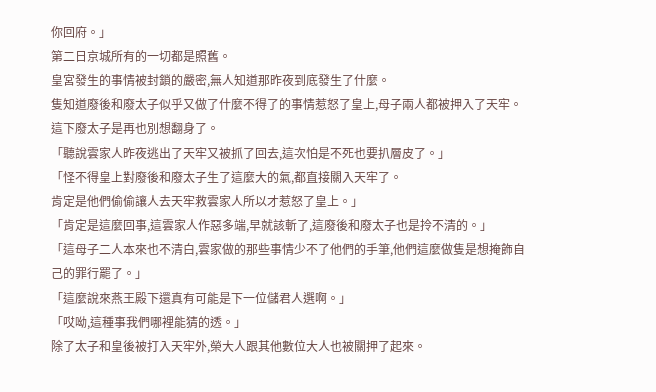你回府。」
第二日京城所有的一切都是照舊。
皇宮發生的事情被封鎖的嚴密,無人知道那昨夜到底發生了什麼。
隻知道廢後和廢太子似乎又做了什麼不得了的事情惹怒了皇上,母子兩人都被押入了天牢。
這下廢太子是再也別想翻身了。
「聽說雲家人昨夜逃出了天牢又被抓了回去,這次怕是不死也要扒層皮了。」
「怪不得皇上對廢後和廢太子生了這麼大的氣,都直接關入天牢了。
肯定是他們偷偷讓人去天牢救雲家人所以才惹怒了皇上。」
「肯定是這麼回事,這雲家人作惡多端,早就該斬了,這廢後和廢太子也是拎不清的。」
「這母子二人本來也不清白,雲家做的那些事情少不了他們的手筆,他們這麼做隻是想掩飾自己的罪行罷了。」
「這麼說來燕王殿下還真有可能是下一位儲君人選啊。」
「哎呦,這種事我們哪裡能猜的透。」
除了太子和皇後被打入天牢外,榮大人跟其他數位大人也被關押了起來。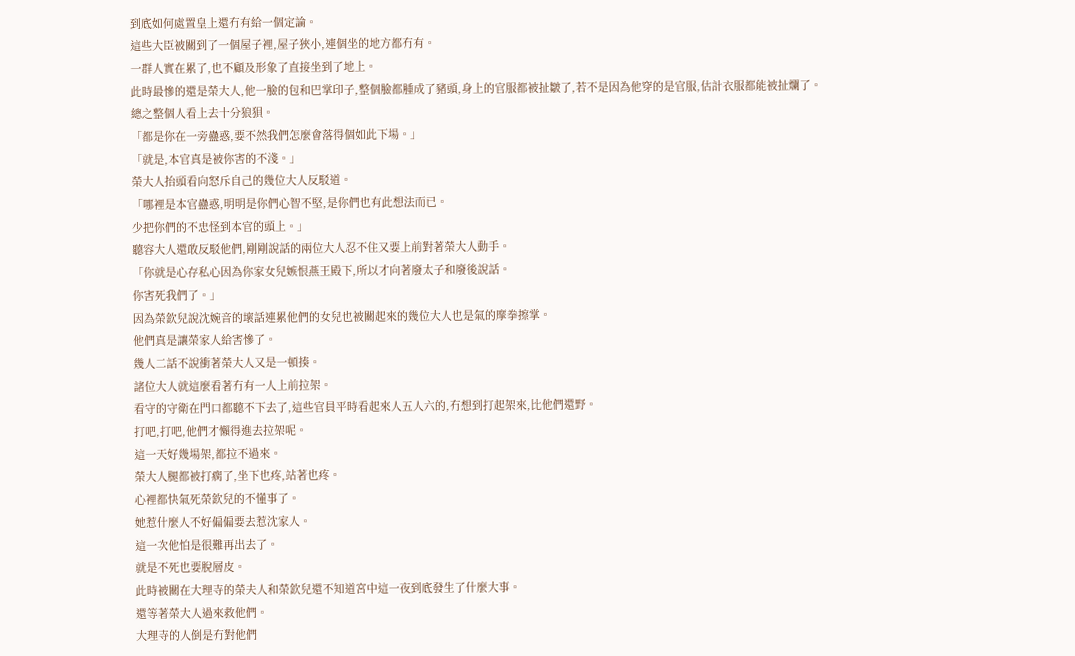到底如何處置皇上還冇有給一個定論。
這些大臣被關到了一個屋子裡,屋子狹小,連個坐的地方都冇有。
一群人實在累了,也不顧及形象了直接坐到了地上。
此時最慘的還是榮大人,他一臉的包和巴掌印子,整個臉都腫成了豬頭,身上的官服都被扯皺了,若不是因為他穿的是官服,估計衣服都能被扯爛了。
總之整個人看上去十分狼狽。
「都是你在一旁蠱惑,要不然我們怎麼會落得個如此下場。」
「就是,本官真是被你害的不淺。」
榮大人抬頭看向怒斥自己的幾位大人反駁道。
「哪裡是本官蠱惑,明明是你們心智不堅,是你們也有此想法而已。
少把你們的不忠怪到本官的頭上。」
聽容大人還敢反駁他們,剛剛說話的兩位大人忍不住又要上前對著榮大人動手。
「你就是心存私心因為你家女兒嫉恨燕王殿下,所以才向著廢太子和廢後說話。
你害死我們了。」
因為榮欽兒說沈婉音的壞話連累他們的女兒也被關起來的幾位大人也是氣的摩拳擦掌。
他們真是讓榮家人給害慘了。
幾人二話不說衝著榮大人又是一頓揍。
諸位大人就這麼看著冇有一人上前拉架。
看守的守衛在門口都聽不下去了,這些官員平時看起來人五人六的,冇想到打起架來,比他們還野。
打吧,打吧,他們才懶得進去拉架呢。
這一天好幾場架,都拉不過來。
榮大人腿都被打瘸了,坐下也疼,站著也疼。
心裡都快氣死榮欽兒的不懂事了。
她惹什麼人不好偏偏要去惹沈家人。
這一次他怕是很難再出去了。
就是不死也要脫層皮。
此時被關在大理寺的榮夫人和榮欽兒還不知道宮中這一夜到底發生了什麼大事。
還等著榮大人過來救他們。
大理寺的人倒是冇對他們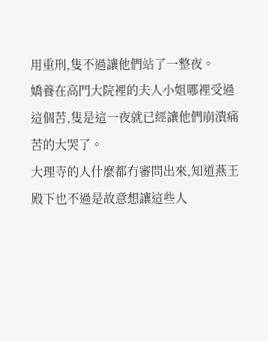用重刑,隻不過讓他們站了一整夜。
嬌養在高門大院裡的夫人小姐哪裡受過這個苦,隻是這一夜就已經讓他們崩潰痛苦的大哭了。
大理寺的人什麼都冇審問出來,知道燕王殿下也不過是故意想讓這些人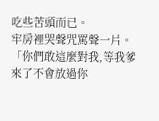吃些苦頭而已。
牢房裡哭聲咒罵聲一片。
「你們敢這麼對我,等我爹來了不會放過你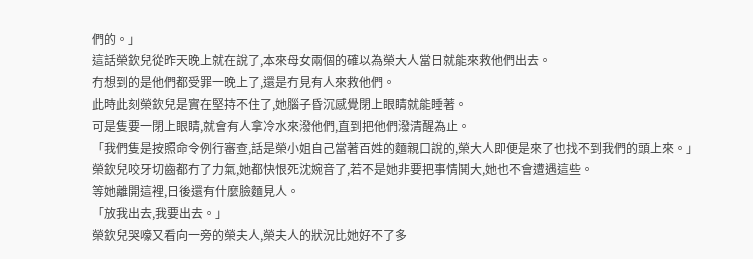們的。」
這話榮欽兒從昨天晚上就在說了,本來母女兩個的確以為榮大人當日就能來救他們出去。
冇想到的是他們都受罪一晚上了,還是冇見有人來救他們。
此時此刻榮欽兒是實在堅持不住了,她腦子昏沉感覺閉上眼睛就能睡著。
可是隻要一閉上眼睛,就會有人拿冷水來潑他們,直到把他們潑清醒為止。
「我們隻是按照命令例行審查,話是榮小姐自己當著百姓的麵親口說的,榮大人即便是來了也找不到我們的頭上來。」
榮欽兒咬牙切齒都冇了力氣,她都快恨死沈婉音了,若不是她非要把事情鬨大,她也不會遭遇這些。
等她離開這裡,日後還有什麼臉麵見人。
「放我出去,我要出去。」
榮欽兒哭嚎又看向一旁的榮夫人,榮夫人的狀況比她好不了多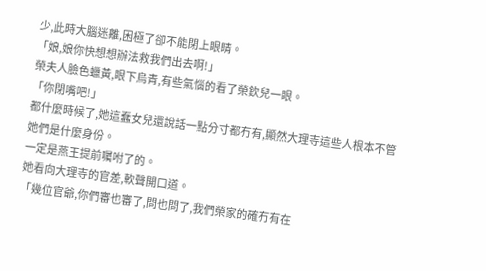少,此時大腦迷離,困極了卻不能閉上眼睛。
「娘,娘你快想想辦法救我們出去啊!」
榮夫人臉色蠟黃,眼下烏青,有些氣惱的看了榮欽兒一眼。
「你閉嘴吧!」
都什麼時候了,她這蠢女兒還說話一點分寸都冇有,顯然大理寺這些人根本不管她們是什麼身份。
一定是燕王提前囑咐了的。
她看向大理寺的官差,軟聲開口道。
「幾位官爺,你們審也審了,問也問了,我們榮家的確冇有在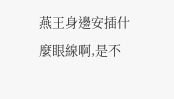燕王身邊安插什麼眼線啊,是不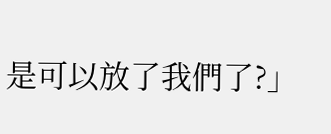是可以放了我們了?」